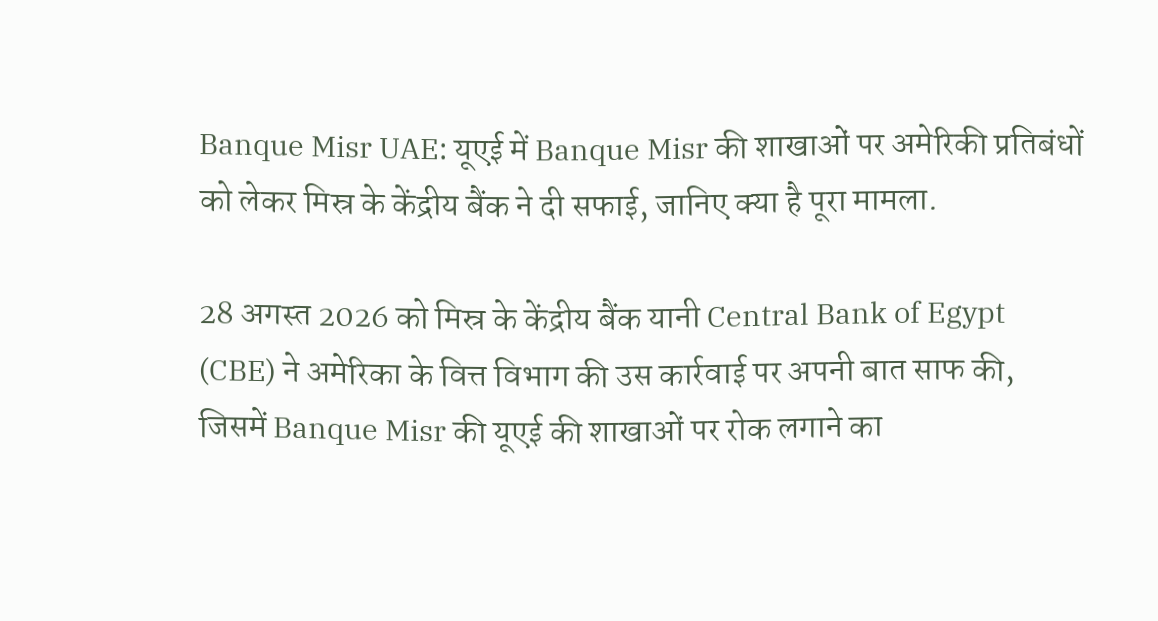Banque Misr UAE: यूएई में Banque Misr की शाखाओं पर अमेरिकी प्रतिबंधों को लेकर मिस्र के केंद्रीय बैंक ने दी सफाई, जानिए क्या है पूरा मामला.

28 अगस्त 2026 को मिस्र के केंद्रीय बैंक यानी Central Bank of Egypt (CBE) ने अमेरिका के वित्त विभाग की उस कार्रवाई पर अपनी बात साफ की, जिसमें Banque Misr की यूएई की शाखाओं पर रोक लगाने का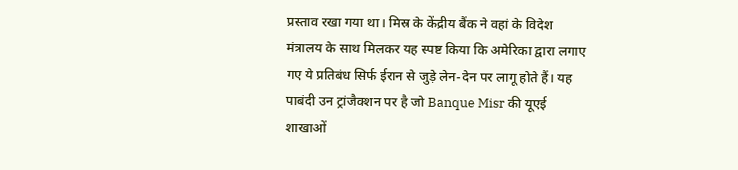प्रस्ताव रखा गया था। मिस्र के केंद्रीय बैंक ने वहां के विदेश मंत्रालय के साथ मिलकर यह स्पष्ट किया कि अमेरिका द्वारा लगाए गए ये प्रतिबंध सिर्फ ईरान से जुड़े लेन-देन पर लागू होते हैं। यह पाबंदी उन ट्रांजैक्शन पर है जो Banque Misr की यूएई शाखाओं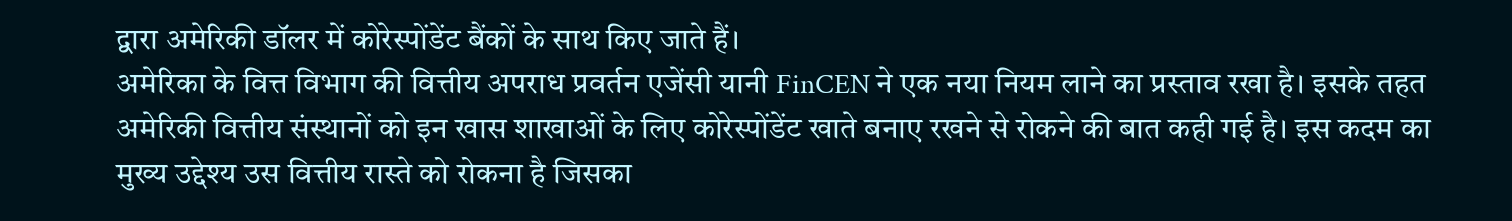द्वारा अमेरिकी डॉलर में कोरेस्पोंडेंट बैंकों के साथ किए जाते हैं।
अमेरिका के वित्त विभाग की वित्तीय अपराध प्रवर्तन एजेंसी यानी FinCEN ने एक नया नियम लाने का प्रस्ताव रखा है। इसके तहत अमेरिकी वित्तीय संस्थानों को इन खास शाखाओं के लिए कोरेस्पोंडेंट खाते बनाए रखने से रोकने की बात कही गई है। इस कदम का मुख्य उद्देश्य उस वित्तीय रास्ते को रोकना है जिसका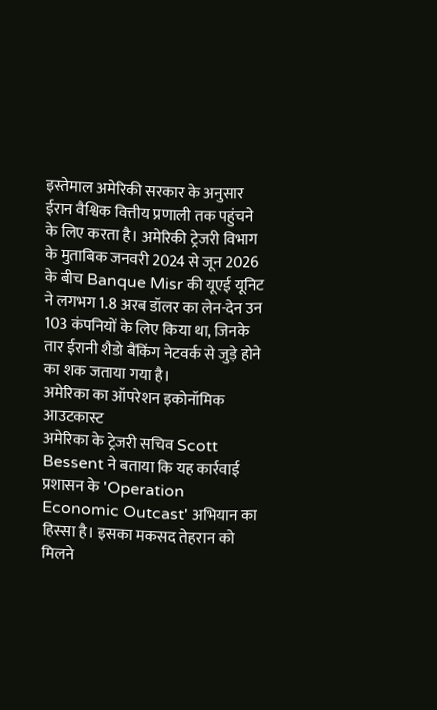इस्तेमाल अमेरिकी सरकार के अनुसार ईरान वैश्विक वित्तीय प्रणाली तक पहुंचने के लिए करता है। अमेरिकी ट्रेजरी विभाग के मुताबिक जनवरी 2024 से जून 2026 के बीच Banque Misr की यूएई यूनिट ने लगभग 1.8 अरब डॉलर का लेन-देन उन 103 कंपनियों के लिए किया था, जिनके तार ईरानी शैडो बैंकिंग नेटवर्क से जुड़े होने का शक जताया गया है।
अमेरिका का ऑपरेशन इकोनॉमिक आउटकास्ट
अमेरिका के ट्रेजरी सचिव Scott Bessent ने बताया कि यह कार्रवाई प्रशासन के 'Operation Economic Outcast' अभियान का हिस्सा है। इसका मकसद तेहरान को मिलने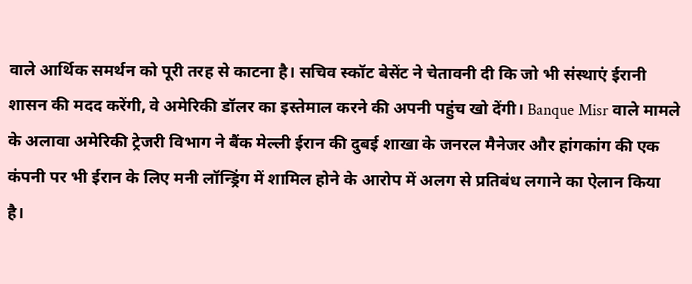वाले आर्थिक समर्थन को पूरी तरह से काटना है। सचिव स्कॉट बेसेंट ने चेतावनी दी कि जो भी संस्थाएं ईरानी शासन की मदद करेंगी, वे अमेरिकी डॉलर का इस्तेमाल करने की अपनी पहुंच खो देंगी। Banque Misr वाले मामले के अलावा अमेरिकी ट्रेजरी विभाग ने बैंक मेल्ली ईरान की दुबई शाखा के जनरल मैनेजर और हांगकांग की एक कंपनी पर भी ईरान के लिए मनी लॉन्ड्रिंग में शामिल होने के आरोप में अलग से प्रतिबंध लगाने का ऐलान किया है।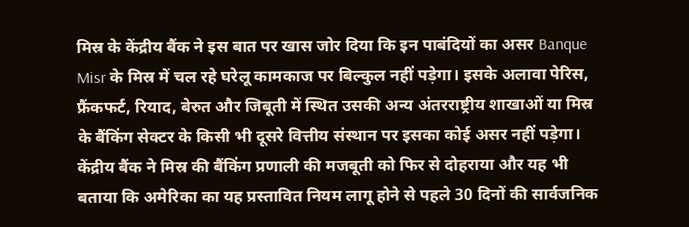मिस्र के केंद्रीय बैंक ने इस बात पर खास जोर दिया कि इन पाबंदियों का असर Banque Misr के मिस्र में चल रहे घरेलू कामकाज पर बिल्कुल नहीं पड़ेगा। इसके अलावा पेरिस, फ्रैंकफर्ट, रियाद, बेरुत और जिबूती में स्थित उसकी अन्य अंतरराष्ट्रीय शाखाओं या मिस्र के बैंकिंग सेक्टर के किसी भी दूसरे वित्तीय संस्थान पर इसका कोई असर नहीं पड़ेगा। केंद्रीय बैंक ने मिस्र की बैंकिंग प्रणाली की मजबूती को फिर से दोहराया और यह भी बताया कि अमेरिका का यह प्रस्तावित नियम लागू होने से पहले 30 दिनों की सार्वजनिक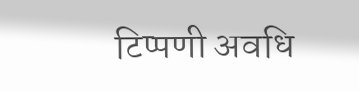टिप्पणी अवधि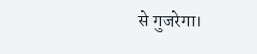से गुजरेगा।